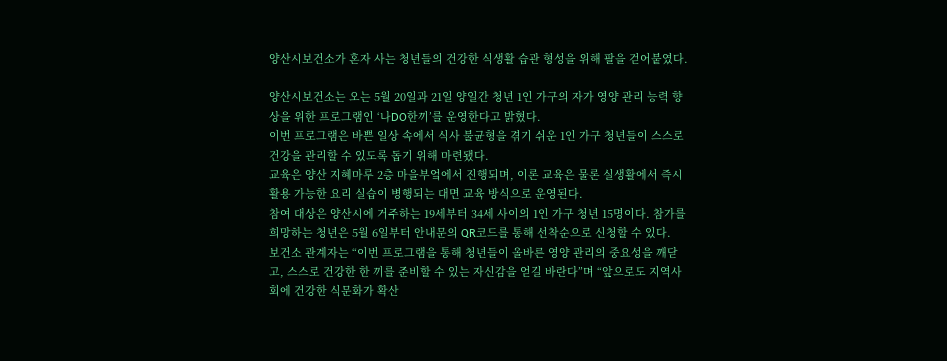양산시보건소가 혼자 사는 청년들의 건강한 식생활 습관 형성을 위해 팔을 걷어붙였다.

양산시보건소는 오는 5월 20일과 21일 양일간 청년 1인 가구의 자가 영양 관리 능력 향상을 위한 프로그램인 ‘나DO한끼’를 운영한다고 밝혔다.
이번 프로그램은 바쁜 일상 속에서 식사 불균형을 겪기 쉬운 1인 가구 청년들이 스스로 건강을 관리할 수 있도록 돕기 위해 마련됐다.
교육은 양산 지혜마루 2층 마을부엌에서 진행되며, 이론 교육은 물론 실생활에서 즉시 활용 가능한 요리 실습이 병행되는 대면 교육 방식으로 운영된다.
참여 대상은 양산시에 거주하는 19세부터 34세 사이의 1인 가구 청년 15명이다. 참가를 희망하는 청년은 5월 6일부터 안내문의 QR코드를 통해 선착순으로 신청할 수 있다.
보건소 관계자는 “이번 프로그램을 통해 청년들이 올바른 영양 관리의 중요성을 깨닫고, 스스로 건강한 한 끼를 준비할 수 있는 자신감을 얻길 바란다”며 “앞으로도 지역사회에 건강한 식문화가 확산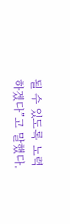될 수 있도록 노력하겠다”고 말했다.